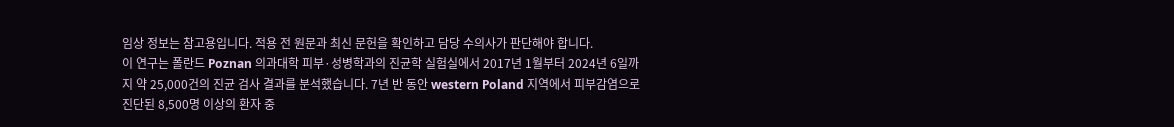임상 정보는 참고용입니다. 적용 전 원문과 최신 문헌을 확인하고 담당 수의사가 판단해야 합니다.
이 연구는 폴란드 Poznan 의과대학 피부·성병학과의 진균학 실험실에서 2017년 1월부터 2024년 6일까지 약 25,000건의 진균 검사 결과를 분석했습니다. 7년 반 동안 western Poland 지역에서 피부감염으로 진단된 8,500명 이상의 환자 중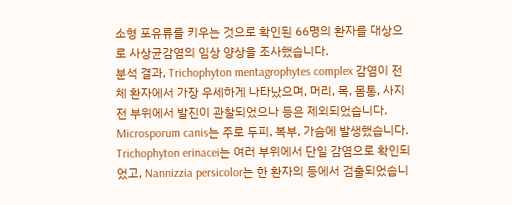소형 포유류를 키우는 것으로 확인된 66명의 환자를 대상으로 사상균감염의 임상 양상을 조사했습니다.
분석 결과, Trichophyton mentagrophytes complex 감염이 전체 환자에서 가장 우세하게 나타났으며, 머리, 목, 몸통, 사지 전 부위에서 발진이 관찰되었으나 등은 제외되었습니다. Microsporum canis는 주로 두피, 복부, 가슴에 발생했습니다. Trichophyton erinacei는 여러 부위에서 단일 감염으로 확인되었고, Nannizzia persicolor는 한 환자의 등에서 검출되었습니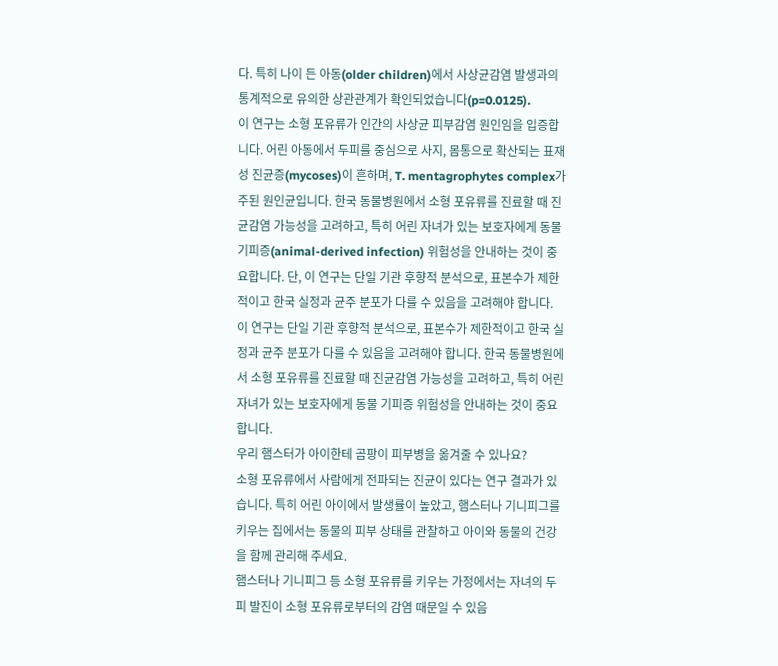다. 특히 나이 든 아동(older children)에서 사상균감염 발생과의 통계적으로 유의한 상관관계가 확인되었습니다(p=0.0125).
이 연구는 소형 포유류가 인간의 사상균 피부감염 원인임을 입증합니다. 어린 아동에서 두피를 중심으로 사지, 몸통으로 확산되는 표재성 진균증(mycoses)이 흔하며, T. mentagrophytes complex가 주된 원인균입니다. 한국 동물병원에서 소형 포유류를 진료할 때 진균감염 가능성을 고려하고, 특히 어린 자녀가 있는 보호자에게 동물 기피증(animal-derived infection) 위험성을 안내하는 것이 중요합니다. 단, 이 연구는 단일 기관 후향적 분석으로, 표본수가 제한적이고 한국 실정과 균주 분포가 다를 수 있음을 고려해야 합니다.
이 연구는 단일 기관 후향적 분석으로, 표본수가 제한적이고 한국 실정과 균주 분포가 다를 수 있음을 고려해야 합니다. 한국 동물병원에서 소형 포유류를 진료할 때 진균감염 가능성을 고려하고, 특히 어린 자녀가 있는 보호자에게 동물 기피증 위험성을 안내하는 것이 중요합니다.
우리 햄스터가 아이한테 곰팡이 피부병을 옮겨줄 수 있나요?
소형 포유류에서 사람에게 전파되는 진균이 있다는 연구 결과가 있습니다. 특히 어린 아이에서 발생률이 높았고, 햄스터나 기니피그를 키우는 집에서는 동물의 피부 상태를 관찰하고 아이와 동물의 건강을 함께 관리해 주세요.
햄스터나 기니피그 등 소형 포유류를 키우는 가정에서는 자녀의 두피 발진이 소형 포유류로부터의 감염 때문일 수 있음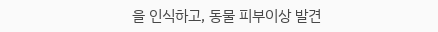을 인식하고, 동물 피부이상 발견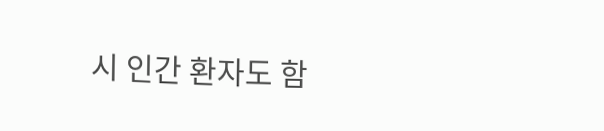시 인간 환자도 함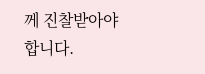께 진찰받아야 합니다.